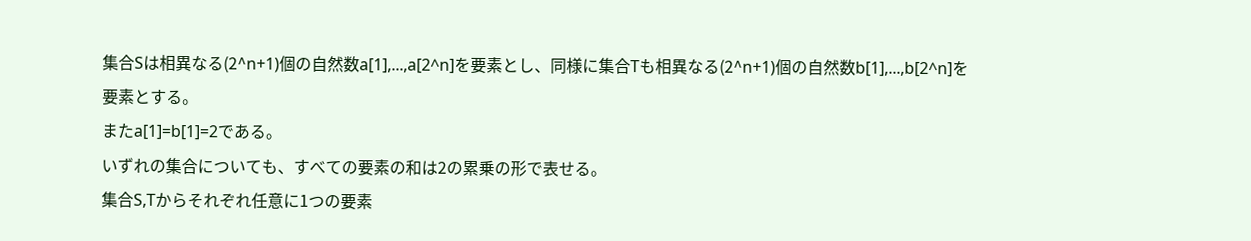集合Sは相異なる(2^n+1)個の自然数a[1],...,a[2^n]を要素とし、同様に集合Tも相異なる(2^n+1)個の自然数b[1],...,b[2^n]を要素とする。
またa[1]=b[1]=2である。
いずれの集合についても、すべての要素の和は2の累乗の形で表せる。
集合S,Tからそれぞれ任意に1つの要素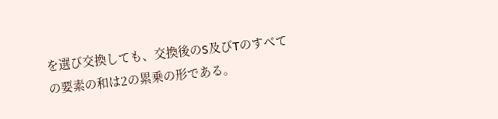を選び交換しても、交換後のS及びTのすべての要素の和は2の累乗の形である。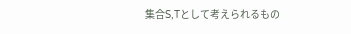集合S,Tとして考えられるもの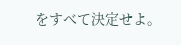をすべて決定せよ。